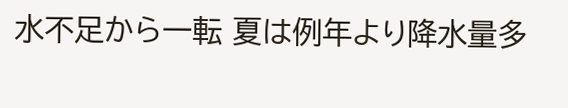水不足から一転 夏は例年より降水量多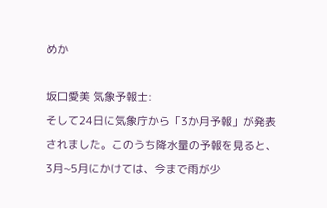めか

坂口愛美 気象予報士:
そして24日に気象庁から「3か月予報」が発表されました。このうち降水量の予報を見ると、3月~5月にかけては、今まで雨が少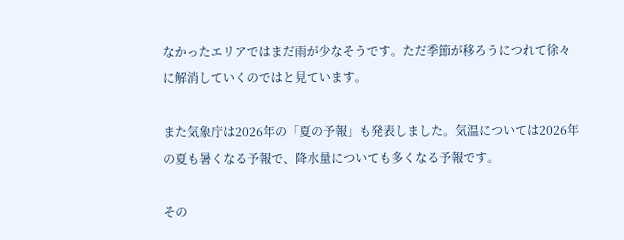なかったエリアではまだ雨が少なそうです。ただ季節が移ろうにつれて徐々に解消していくのではと見ています。

また気象庁は2026年の「夏の予報」も発表しました。気温については2026年の夏も暑くなる予報で、降水量についても多くなる予報です。

その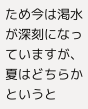ため今は渇水が深刻になっていますが、夏はどちらかというと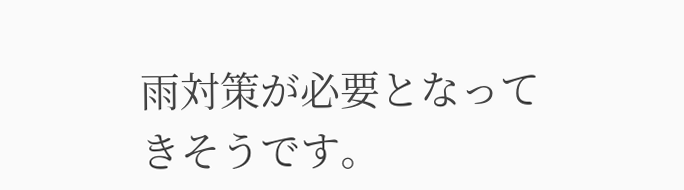雨対策が必要となってきそうです。